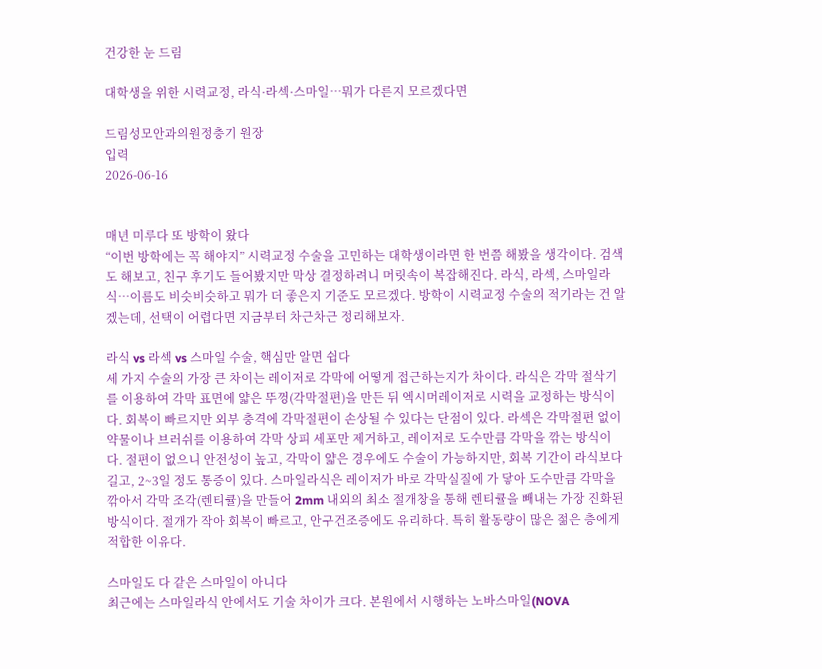건강한 눈 드림

대학생을 위한 시력교정, 라식·라섹·스마일…뭐가 다른지 모르겠다면

드림성모안과의원정충기 원장
입력
2026-06-16


매년 미루다 또 방학이 왔다
“이번 방학에는 꼭 해야지” 시력교정 수술을 고민하는 대학생이라면 한 번쯤 해봤을 생각이다. 검색도 해보고, 친구 후기도 들어봤지만 막상 결정하려니 머릿속이 복잡해진다. 라식, 라섹, 스마일라식…이름도 비슷비슷하고 뭐가 더 좋은지 기준도 모르겠다. 방학이 시력교정 수술의 적기라는 건 알겠는데, 선택이 어렵다면 지금부터 차근차근 정리해보자.

라식 vs 라섹 vs 스마일 수술, 핵심만 알면 쉽다
세 가지 수술의 가장 큰 차이는 레이저로 각막에 어떻게 접근하는지가 차이다. 라식은 각막 절삭기를 이용하여 각막 표면에 얇은 뚜껑(각막절편)을 만든 뒤 엑시머레이저로 시력을 교정하는 방식이다. 회복이 빠르지만 외부 충격에 각막절편이 손상될 수 있다는 단점이 있다. 라섹은 각막절편 없이 약물이나 브러쉬를 이용하여 각막 상피 세포만 제거하고, 레이저로 도수만큼 각막을 깎는 방식이다. 절편이 없으니 안전성이 높고, 각막이 얇은 경우에도 수술이 가능하지만, 회복 기간이 라식보다 길고, 2~3일 정도 통증이 있다. 스마일라식은 레이저가 바로 각막실질에 가 닿아 도수만큼 각막을 깎아서 각막 조각(렌티큘)을 만들어 2mm 내외의 최소 절개창을 통해 렌티큘을 빼내는 가장 진화된 방식이다. 절개가 작아 회복이 빠르고, 안구건조증에도 유리하다. 특히 활동량이 많은 젊은 층에게 적합한 이유다.

스마일도 다 같은 스마일이 아니다
최근에는 스마일라식 안에서도 기술 차이가 크다. 본원에서 시행하는 노바스마일(NOVA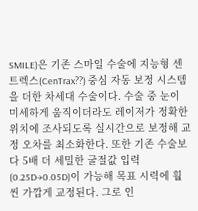SMILE)은 기존 스마일 수술에 지능형 센트렉스(CenTrax??) 중심 자동 보정 시스템을 더한 차세대 수술이다. 수술 중 눈이 미세하게 움직이더라도 레이저가 정확한 위치에 조사되도록 실시간으로 보정해 교정 오차를 최소화한다. 또한 기존 수술보다 5배 더 세밀한 굴절값 입력(0.25D→0.05D)이 가능해 목표 시력에 훨씬 가깝게 교정된다. 그로 인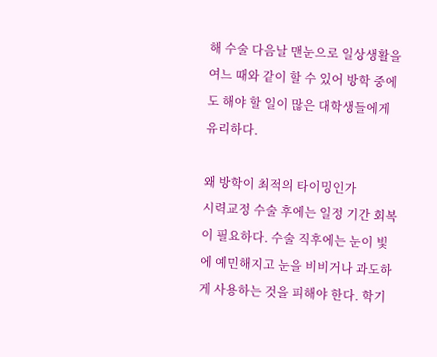해 수술 다음날 맨눈으로 일상생활을 여느 때와 같이 할 수 있어 방학 중에도 해야 할 일이 많은 대학생들에게 유리하다.

왜 방학이 최적의 타이밍인가
시력교정 수술 후에는 일정 기간 회복이 필요하다. 수술 직후에는 눈이 빛에 예민해지고 눈을 비비거나 과도하게 사용하는 것을 피해야 한다. 학기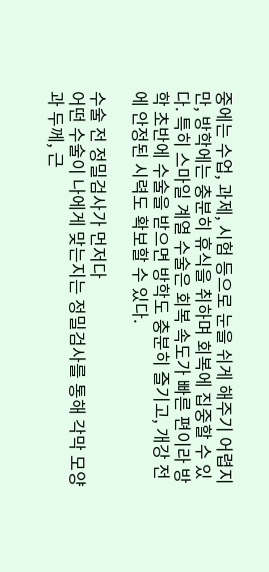중에는 수업, 과제, 시험 등으로 눈을 쉬게 해주기 어렵지만, 방학에는 충분히 휴식을 취하며 회복에 집중할 수 있다. 특히 스마일 계열 수술은 회복 속도가 빠른 편이라 방학 초반에 수술을 받으면 방학도 충분히 즐기고, 개강 전에 안정된 시력도 확보할 수 있다.

수술 전 정밀검사가 먼저다
어떤 수술이 나에게 맞는지는 정밀검사를 통해 각막 모양과 두께, 근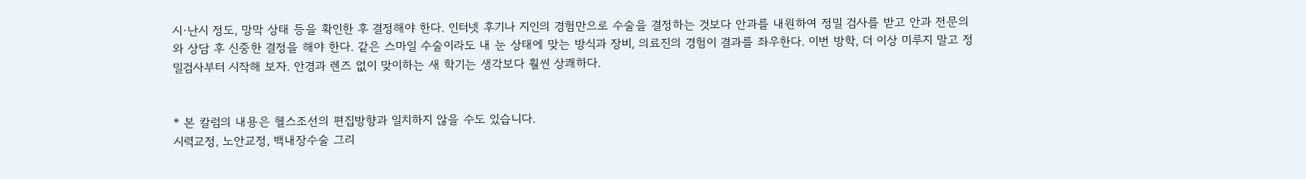시·난시 정도, 망막 상태 등을 확인한 후 결정해야 한다. 인터넷 후기나 지인의 경험만으로 수술을 결정하는 것보다 안과를 내원하여 정밀 검사를 받고 안과 전문의와 상담 후 신중한 결정을 해야 한다. 같은 스마일 수술이라도 내 눈 상태에 맞는 방식과 장비, 의료진의 경험이 결과를 좌우한다. 이번 방학, 더 이상 미루지 말고 정밀검사부터 시작해 보자. 안경과 렌즈 없이 맞이하는 새 학기는 생각보다 훨씬 상쾌하다.


* 본 칼럼의 내용은 헬스조선의 편집방향과 일치하지 않을 수도 있습니다.
시력교정, 노안교정, 백내장수술 그리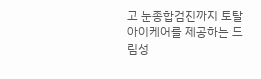고 눈종합검진까지 토탈아이케어를 제공하는 드림성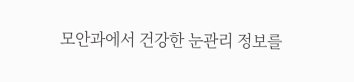모안과에서 건강한 눈관리 정보를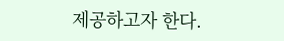제공하고자 한다.